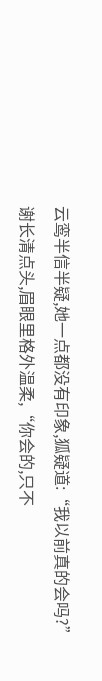云鸾半信半疑,她一点都没有印象,狐疑道:“我以前真的会吗?”
谢长清点头,眉眼里格外温柔,“你会的,只不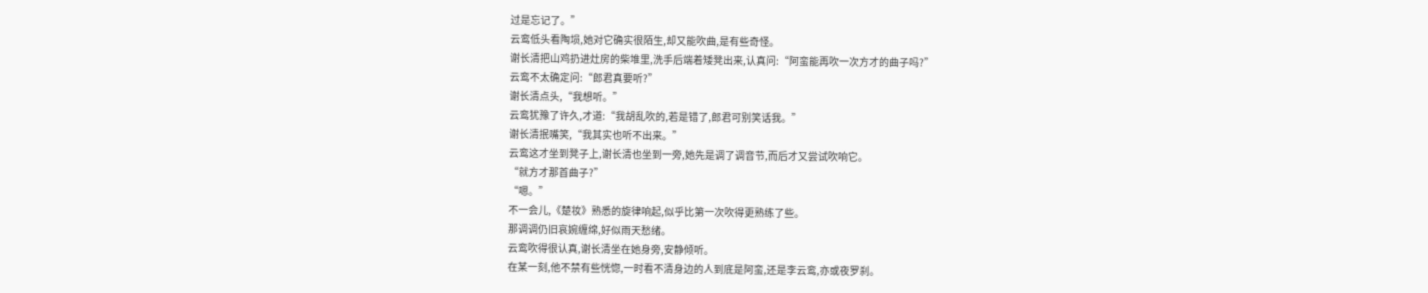过是忘记了。”
云鸾低头看陶埙,她对它确实很陌生,却又能吹曲,是有些奇怪。
谢长清把山鸡扔进灶房的柴堆里,洗手后端着矮凳出来,认真问:“阿蛮能再吹一次方才的曲子吗?”
云鸾不太确定问:“郎君真要听?”
谢长清点头,“我想听。”
云鸾犹豫了许久,才道:“我胡乱吹的,若是错了,郎君可别笑话我。”
谢长清抿嘴笑,“我其实也听不出来。”
云鸾这才坐到凳子上,谢长清也坐到一旁,她先是调了调音节,而后才又尝试吹响它。
“就方才那首曲子?”
“嗯。”
不一会儿,《楚妆》熟悉的旋律响起,似乎比第一次吹得更熟练了些。
那调调仍旧哀婉缠绵,好似雨天愁绪。
云鸾吹得很认真,谢长清坐在她身旁,安静倾听。
在某一刻,他不禁有些恍惚,一时看不清身边的人到底是阿蛮,还是李云鸾,亦或夜罗刹。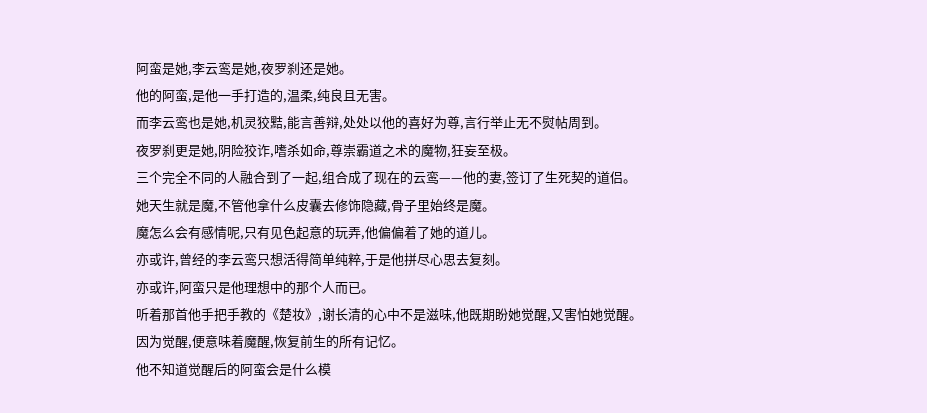阿蛮是她,李云鸾是她,夜罗刹还是她。
他的阿蛮,是他一手打造的,温柔,纯良且无害。
而李云鸾也是她,机灵狡黠,能言善辩,处处以他的喜好为尊,言行举止无不熨帖周到。
夜罗刹更是她,阴险狡诈,嗜杀如命,尊崇霸道之术的魔物,狂妄至极。
三个完全不同的人融合到了一起,组合成了现在的云鸾——他的妻,签订了生死契的道侣。
她天生就是魔,不管他拿什么皮囊去修饰隐藏,骨子里始终是魔。
魔怎么会有感情呢,只有见色起意的玩弄,他偏偏着了她的道儿。
亦或许,曾经的李云鸾只想活得简单纯粹,于是他拼尽心思去复刻。
亦或许,阿蛮只是他理想中的那个人而已。
听着那首他手把手教的《楚妆》,谢长清的心中不是滋味,他既期盼她觉醒,又害怕她觉醒。
因为觉醒,便意味着魔醒,恢复前生的所有记忆。
他不知道觉醒后的阿蛮会是什么模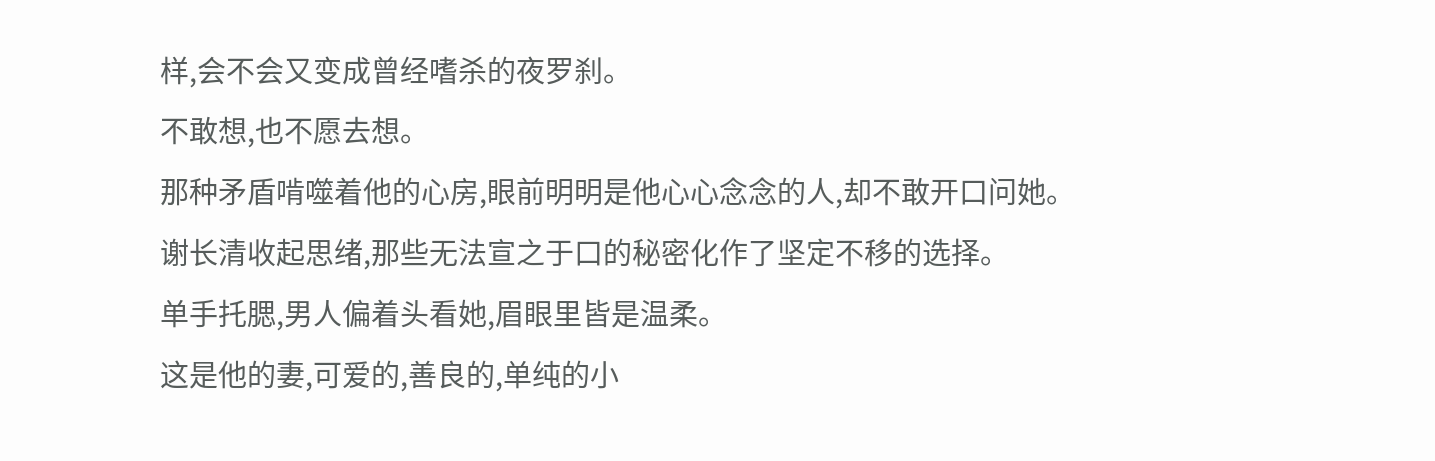样,会不会又变成曾经嗜杀的夜罗刹。
不敢想,也不愿去想。
那种矛盾啃噬着他的心房,眼前明明是他心心念念的人,却不敢开口问她。
谢长清收起思绪,那些无法宣之于口的秘密化作了坚定不移的选择。
单手托腮,男人偏着头看她,眉眼里皆是温柔。
这是他的妻,可爱的,善良的,单纯的小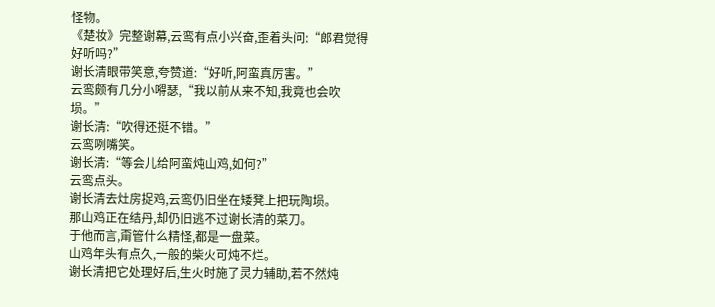怪物。
《楚妆》完整谢幕,云鸾有点小兴奋,歪着头问:“郎君觉得好听吗?”
谢长清眼带笑意,夸赞道:“好听,阿蛮真厉害。”
云鸾颇有几分小嘚瑟,“我以前从来不知,我竟也会吹埙。”
谢长清:“吹得还挺不错。”
云鸾咧嘴笑。
谢长清:“等会儿给阿蛮炖山鸡,如何?”
云鸾点头。
谢长清去灶房捉鸡,云鸾仍旧坐在矮凳上把玩陶埙。
那山鸡正在结丹,却仍旧逃不过谢长清的菜刀。
于他而言,甭管什么精怪,都是一盘菜。
山鸡年头有点久,一般的柴火可炖不烂。
谢长清把它处理好后,生火时施了灵力辅助,若不然炖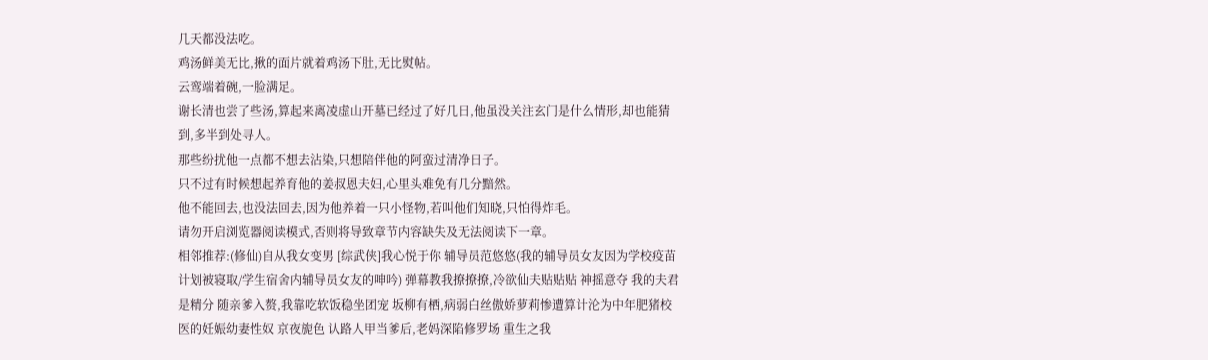几天都没法吃。
鸡汤鲜美无比,揪的面片就着鸡汤下肚,无比熨帖。
云鸾端着碗,一脸满足。
谢长清也尝了些汤,算起来离凌虚山开墓已经过了好几日,他虽没关注玄门是什么情形,却也能猜到,多半到处寻人。
那些纷扰他一点都不想去沾染,只想陪伴他的阿蛮过清净日子。
只不过有时候想起养育他的姜叔恩夫妇,心里头难免有几分黯然。
他不能回去,也没法回去,因为他养着一只小怪物,若叫他们知晓,只怕得炸毛。
请勿开启浏览器阅读模式,否则将导致章节内容缺失及无法阅读下一章。
相邻推荐:(修仙)自从我女变男 [综武侠]我心悦于你 辅导员范悠悠(我的辅导员女友因为学校疫苗计划被寝取/学生宿舍内辅导员女友的呻吟) 弹幕教我撩撩撩,冷欲仙夫贴贴贴 神摇意夺 我的夫君是精分 随亲爹入赘,我靠吃软饭稳坐团宠 坂柳有栖,病弱白丝傲娇萝莉惨遭算计沦为中年肥猪校医的妊娠幼妻性奴 京夜旎色 认路人甲当爹后,老妈深陷修罗场 重生之我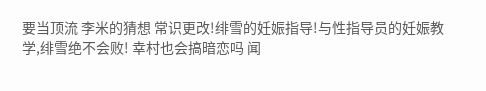要当顶流 李米的猜想 常识更改!绯雪的妊娠指导!与性指导员的妊娠教学,绯雪绝不会败! 幸村也会搞暗恋吗 闻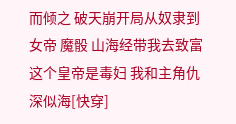而倾之 破天崩开局从奴隶到女帝 魔骰 山海经带我去致富 这个皇帝是毒妇 我和主角仇深似海[快穿]